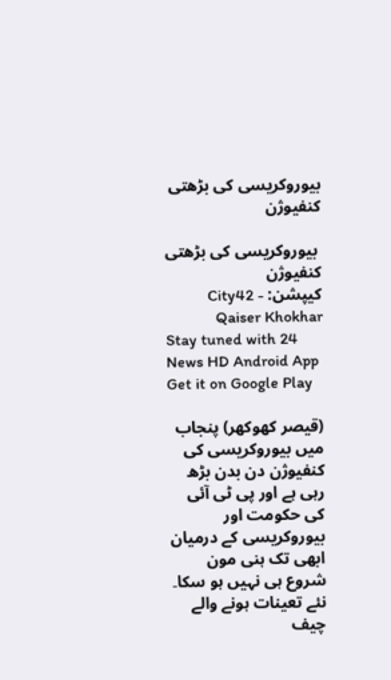بیوروکریسی کی بڑھتی کنفیوژن

 بیوروکریسی کی بڑھتی کنفیوژن
کیپشن: City42 - Qaiser Khokhar
Stay tuned with 24 News HD Android App
Get it on Google Play

(قیصر کھوکھر) پنجاب میں بیوروکریسی کی کنفیوژن دن بدن بڑھ رہی ہے اور پی ٹی آئی کی حکومت اور بیوروکریسی کے درمیان ابھی تک ہنی مون شروع ہی نہیں ہو سکا۔ نئے تعینات ہونے والے چیف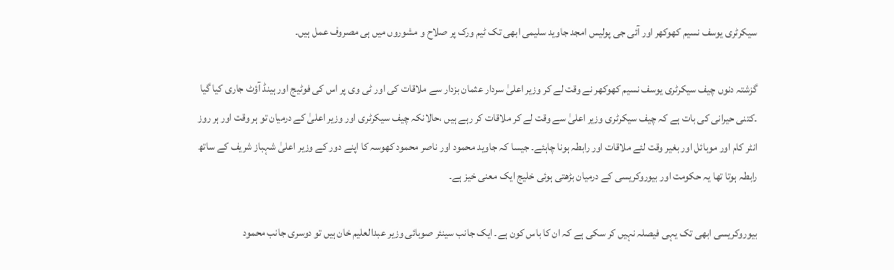سیکرٹری یوسف نسیم کھوکھر اور آئی جی پولیس امجد جاوید سلیمی ابھی تک ٹیم ورک پر صلاح و مشوروں میں ہی مصروف عمل ہیں۔

گزشتہ دنوں چیف سیکرٹری یوسف نسیم کھوکھر نے وقت لے کر وزیر اعلیٰ سردار عثمان بزدار سے ملاقات کی اور ٹی وی پر اس کی فوٹیج اور ہینڈ آؤٹ جاری کیا گیا ۔کتنی حیرانی کی بات ہے کہ چیف سیکرٹری وزیر اعلیٰ سے وقت لے کر ملاقات کر رہے ہیں ،حالانکہ چیف سیکرٹری اور وزیر اعلیٰ کے درمیان تو ہر وقت اور ہر روز انٹر کام اور موبائل اور بغیر وقت لئے ملاقات اور رابطہ ہونا چاہئے۔ جیسا کہ جاوید محمود اور ناصر محمود کھوسہ کا اپنے دور کے وزیر اعلیٰ شہباز شریف کے ساتھ رابطہ ہوتا تھا یہ حکومت اور بیوروکریسی کے درمیان بڑھتی ہوئی خلیج ایک معنی خیز ہے۔

بیوروکریسی ابھی تک یہی فیصلہ نہیں کر سکی ہے کہ ان کا باس کون ہے۔ ایک جانب سینئر صوبائی وزیر عبدالعلیم خان ہیں تو دوسری جانب محمود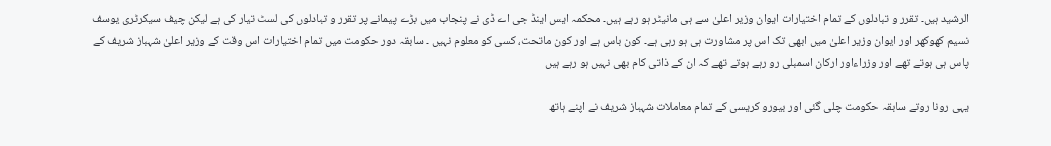الرشید ہیں۔ تقرر و تبادلوں کے تمام اختیارات ایوان وزیر اعلیٰ سے ہی مانیٹر ہو رہے ہیں۔ محکمہ ایس اینڈ جی اے ڈی نے پنجاب میں بڑے پیمانے پر تقرر و تبادلوں کی لسٹ تیار کی ہے لیکن چیف سیکرٹری یوسف نسیم کھوکھر اور ایوان وزیر اعلیٰ میں ابھی تک اس پر مشاورت ہی ہو رہی ہے۔ کون باس ہے اور کون ماتحت، کسی کو معلوم نہیں ۔ سابقہ دور حکومت میں تمام اختیارات اس وقت کے وزیر اعلیٰ شہباز شریف کے پاس ہی ہوتے تھے اور وزراءاور ارکان اسمبلی رو رہے ہوتے تھے کہ ان کے ذاتی کام بھی نہیں ہو رہے ہیں

یہی رونا روتے سابقہ حکومت چلی گئی اور بیورو کریسی کے تمام معاملات شہباز شریف نے اپنے ہاتھ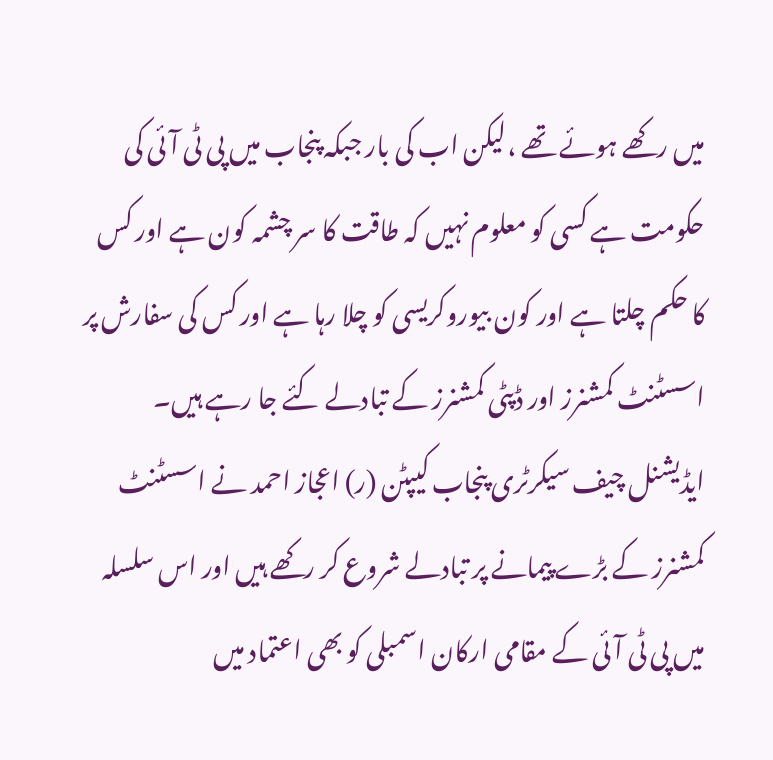میں رکھے ہوئے تھے ،لیکن اب کی بار جبکہ پنجاب میں پی ٹی آئی کی حکومت ہے کسی کو معلوم نہیں کہ طاقت کا سر چشمہ کون ہے اور کس کا حکم چلتا ہے اور کون بیوروکریسی کو چلا رہا ہے اور کس کی سفارش پر اسسٹنٹ کمشنرز اور ڈپٹی کمشنرز کے تبادلے کئے جا رہے ہیں۔ ایڈیشنل چیف سیکرٹری پنجاب کیپٹن (ر) اعجاز احمد نے اسسٹنٹ کمشنرز کے بڑے پیمانے پر تبادلے شروع کر رکھے ہیں اور اس سلسلہ میں پی ٹی آئی کے مقامی ارکان اسمبلی کو بھی اعتماد میں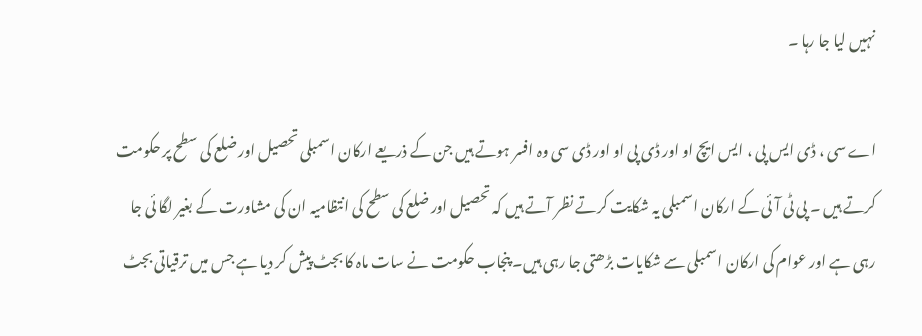نہیں لیا جا رہا ۔

اے سی ، ڈی ایس پی ، ایس ایچ او اور ڈی پی او اور ڈی سی وہ افسر ہوتے ہیں جن کے ذریعے ارکان اسمبلی تحصیل اور ضلع کی سطح پر حکومت کرتے ہیں ۔ پی ٹی آئی کے ارکان اسمبلی یہ شکایت کرتے نظر آتے ہیں کہ تحصیل اور ضلع کی سطح کی انتظامیہ ان کی مشاورت کے بغیر لگا ئی جا رہی ہے اور عوام کی ارکان اسمبلی سے شکایات بڑھتی جا رہی ہیں۔ پنجاب حکومت نے سات ماہ کا بجٹ پیش کر دیا ہے جس میں ترقیاتی بجٹ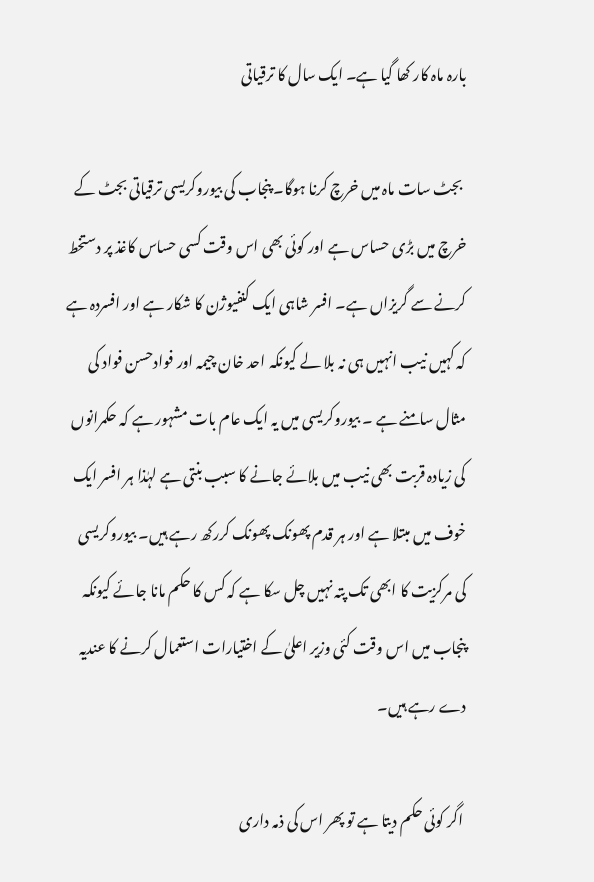بارہ ماہ کار کھا گیا ہے۔ ایک سال کا ترقیاتی

 بجٹ سات ماہ میں خرچ کرنا ہوگا۔ پنجاب کی بیوروکریسی ترقیاتی بجٹ کے خرچ میں بڑی حساس ہے اور کوئی بھی اس وقت کسی حساس کاغذ پر دستخط کرنے سے گریزاں ہے۔ افسر شاہی ایک کنفیوژن کا شکار ہے اور افسردہ ہے کہ کہیں نیب انہیں ہی نہ بلا لے کیونکہ احد خان چیمہ اور فوادحسن فواد کی مثال سامنے ہے ۔ بیوروکریسی میں یہ ایک عام بات مشہور ہے کہ حکمرانوں کی زیادہ قربت بھی نیب میں بلائے جانے کا سبب بنتی ہے لہٰذا ہر افسر ایک خوف میں مبتلا ہے اور ہر قدم پھونک پھونک کررکھ رہے ہیں۔ بیوروکریسی کی مرکزیت کا ابھی تک پتہ نہیں چل سکا ہے کہ کس کا حکم مانا جائے کیونکہ پنجاب میں اس وقت کئی وزیر اعلیٰ کے اختیارات استعمال کرنے کا عندیہ دے رہے ہیں۔

 اگر کوئی حکم دیتا ہے تو پھر اس کی ذمہ داری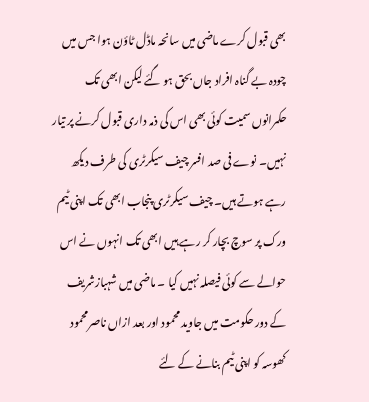بھی قبول کرے ماضی میں سانحہ ماڈل ٹاؤن ہوا جس میں چودہ بے گناہ افراد جاں بحق ہو گئے لیکن ابھی تک حکمرانوں سمیت کوئی بھی اس کی ذمہ داری قبول کرنے پر تیار نہیں۔ نوے فی صد افسر چیف سیکرٹری کی طرف دیکھ رہے ہوتے ہیں۔ چیف سیکرٹری پنجاب ابھی تک اپنی ٹیم ورک پر سوچ بچار کر رہے ہیں ابھی تک انہوں نے اس حوالے سے کوئی فیصلہ نہیں کیا ۔ ماضی میں شہبازشریف کے دور حکومت میں جاوید محمود اور بعد ازاں ناصرمحمود کھوسہ کو اپنی ٹیم بنانے کے لئے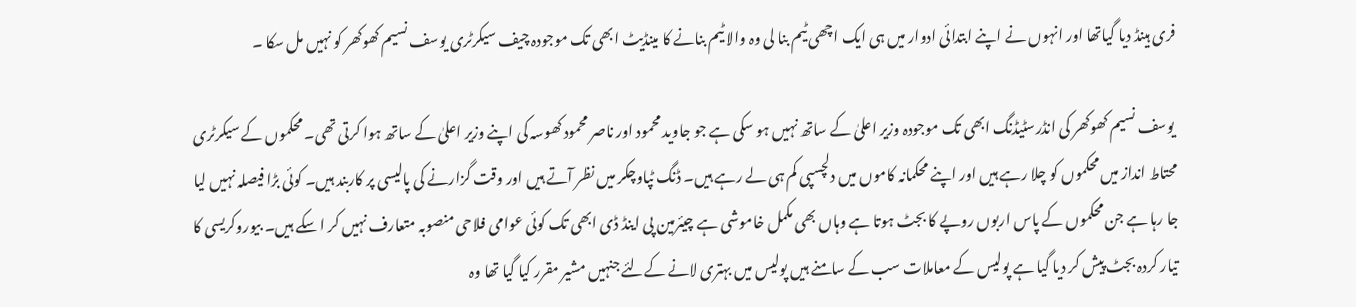فری ہینڈ دیا گیاتھا اور انہوں نے اپنے ابتدائی ادوار میں ہی ایک اچھی ٹیم بنا لی وہ والا ٹیم بنانے کا مینڈیٹ ابھی تک موجودہ چیف سیکرٹری یوسف نسیم کھوکھر کو نہیں مل سکا ۔

 یوسف نسیم کھوکھر کی انڈرسٹیڈنگ ابھی تک موجودہ وزیر اعلیٰ کے ساتھ نہیں ہو سکی ہے جو جاوید محمود اور ناصر محمود کھوسہ کی اپنے وزیر اعلیٰ کے ساتھ ہوا کرتی تھی۔ محکموں کے سیکرٹری محتاط انداز میں محکموں کو چلا رہے ہیں اور اپنے محکمانہ کاموں میں دلچسپی کم ہی لے رہے ہیں۔ ڈنگ ٹپاوچکر میں نظر آتے ہیں اور وقت گزارنے کی پالیسی پر کاربند ہیں۔ کوئی بڑا فیصلہ نہیں لیا جا رہا ہے جن محکموں کے پاس اربوں روپے کا بجٹ ہوتا ہے وہاں بھی مکمل خاموشی ہے چیئرمین پی اینڈ ڈی ابھی تک کوئی عوامی فلاحی منصوبہ متعارف نہیں کر ا سکے ہیں۔ بیوروکریسی کا تیار کردہ بجٹ پیش کر دیا گیا ہے پولیس کے معاملات سب کے سامنے ہیں پولیس میں بہتری لانے کےلئے جنہیں مشیر مقرر کیا گیا تھا وہ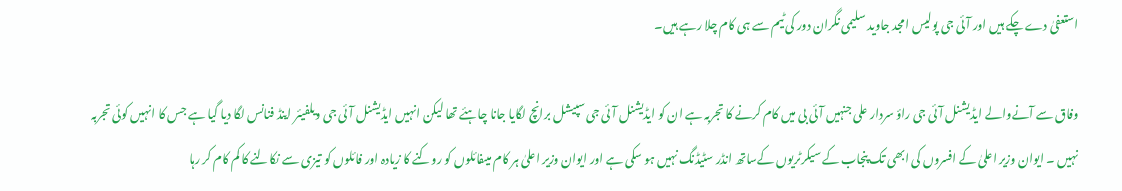استعفیٰ دے چکے ہیں اور آئی جی پولیس امجد جاوید سلیمی نگران دور کی ٹیم سے ہی کام چلا رہے ہیں۔

وفاق سے آنےوالے ایڈیشنل آئی جی راؤ سردار علی جنہیں آئی بی میں کام کرنے کا تجربہ ہے ان کو ایڈیشنل آئی جی سپیشل برانچ لگایا جانا چاہئے تھا لیکن انہیں ایڈیشنل آئی جی ویلفیئر اینڈ فنانس لگا دیا گیا ہے جس کا انہیں کوئی تجربہ نہیں ۔ ایوان وزیر اعلیٰ کے افسروں کی ابھی تک پنجاب کے سیکرٹریوں کےساتھ انڈر سٹیڈنگ نہیں ہو سکی ہے اور ایوان وزیر اعلیٰ ہر کام میںفائلوں کو روکنے کا زیادہ اور فائلوں کو تیزی سے نکالنے کا کم کام کر رہا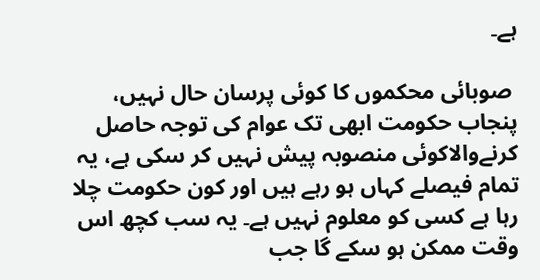ہے۔

 صوبائی محکموں کا کوئی پرسان حال نہیں، پنجاب حکومت ابھی تک عوام کی توجہ حاصل کرنےوالاکوئی منصوبہ پیش نہیں کر سکی ہے، یہ تمام فیصلے کہاں ہو رہے ہیں اور کون حکومت چلا رہا ہے کسی کو معلوم نہیں ہے۔ یہ سب کچھ اس وقت ممکن ہو سکے گا جب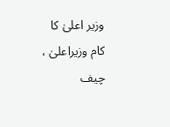وزیر اعلیٰ کا کام وزیراعلیٰ ، چیف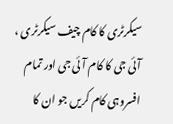سیکرٹری کا کام چیف سیکرٹری ، آئی جی کا کام آئی جی اور تمام افسروہی کام کریں جو ان کا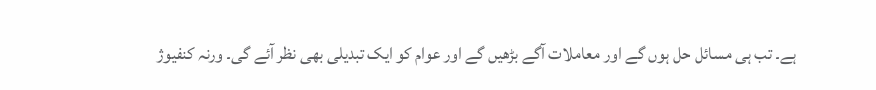ہے۔ تب ہی مسائل حل ہوں گے اور معاملات آگے بڑھیں گے اور عوام کو ایک تبدیلی بھی نظر آئے گی۔ ورنہ کنفیوژ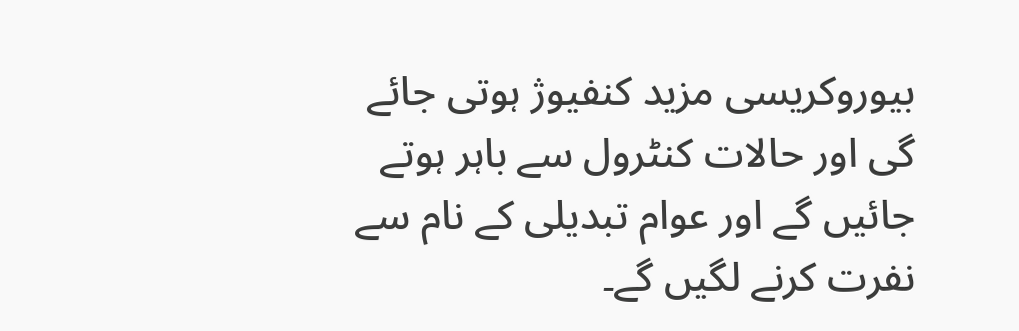بیوروکریسی مزید کنفیوژ ہوتی جائے گی اور حالات کنٹرول سے باہر ہوتے جائیں گے اور عوام تبدیلی کے نام سے نفرت کرنے لگیں گے۔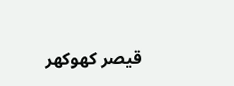قیصر کھوکھر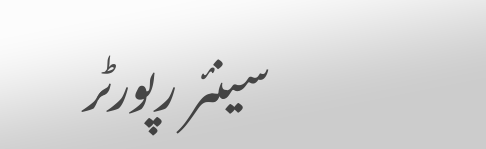سینئر رپورٹر